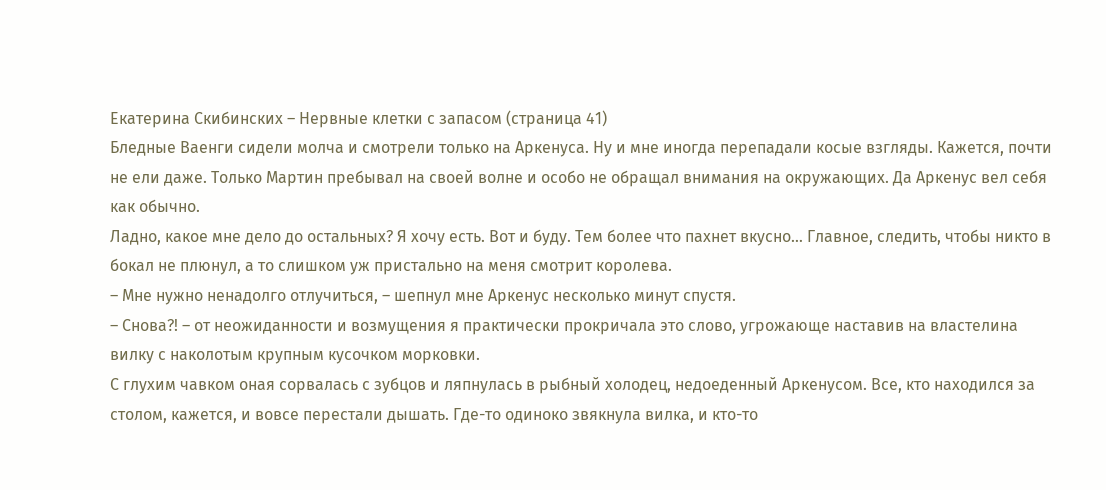Екатерина Скибинских – Нервные клетки с запасом (страница 41)
Бледные Ваенги сидели молча и смотрели только на Аркенуса. Ну и мне иногда перепадали косые взгляды. Кажется, почти не ели даже. Только Мартин пребывал на своей волне и особо не обращал внимания на окружающих. Да Аркенус вел себя как обычно.
Ладно, какое мне дело до остальных? Я хочу есть. Вот и буду. Тем более что пахнет вкусно… Главное, следить, чтобы никто в бокал не плюнул, а то слишком уж пристально на меня смотрит королева.
– Мне нужно ненадолго отлучиться, – шепнул мне Аркенус несколько минут спустя.
– Снова?! – от неожиданности и возмущения я практически прокричала это слово, угрожающе наставив на властелина вилку с наколотым крупным кусочком морковки.
С глухим чавком оная сорвалась с зубцов и ляпнулась в рыбный холодец, недоеденный Аркенусом. Все, кто находился за столом, кажется, и вовсе перестали дышать. Где-то одиноко звякнула вилка, и кто-то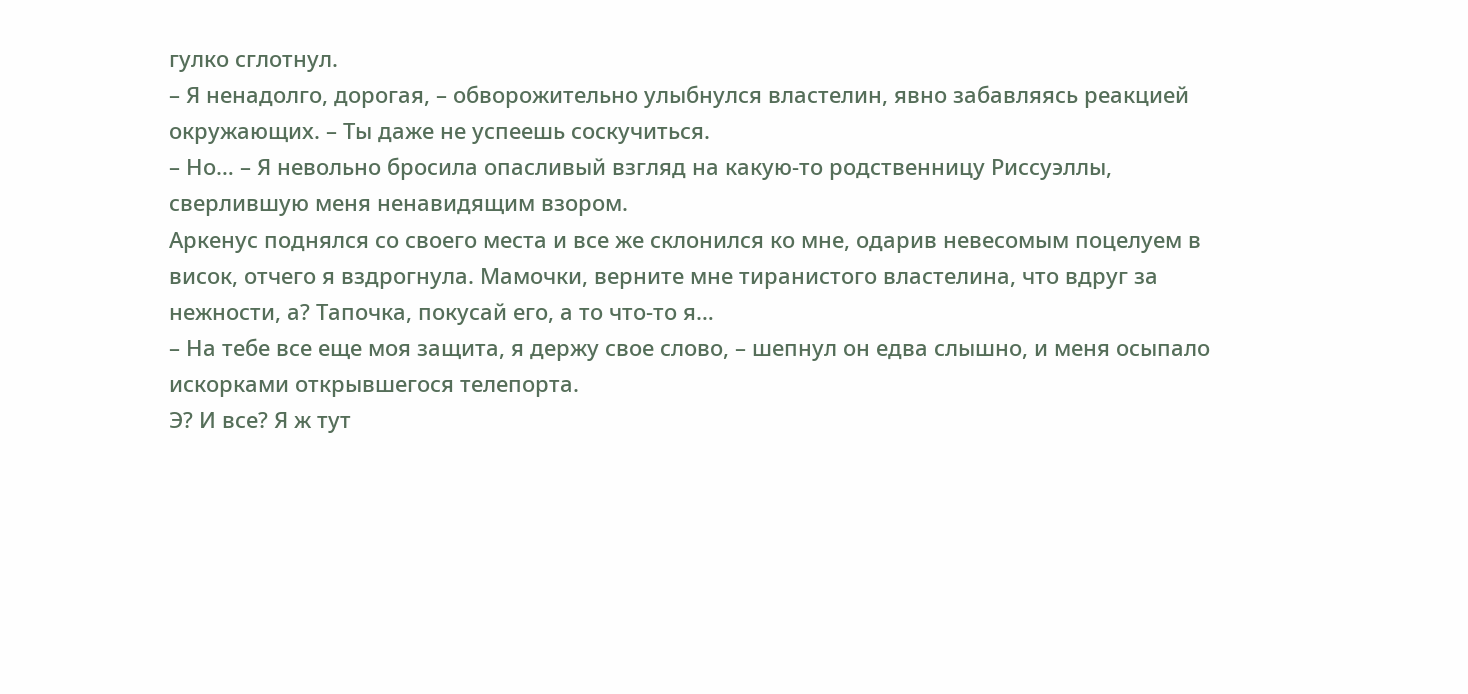гулко сглотнул.
– Я ненадолго, дорогая, – обворожительно улыбнулся властелин, явно забавляясь реакцией окружающих. – Ты даже не успеешь соскучиться.
– Но… – Я невольно бросила опасливый взгляд на какую-то родственницу Риссуэллы, сверлившую меня ненавидящим взором.
Аркенус поднялся со своего места и все же склонился ко мне, одарив невесомым поцелуем в висок, отчего я вздрогнула. Мамочки, верните мне тиранистого властелина, что вдруг за нежности, а? Тапочка, покусай его, а то что-то я…
– На тебе все еще моя защита, я держу свое слово, – шепнул он едва слышно, и меня осыпало искорками открывшегося телепорта.
Э? И все? Я ж тут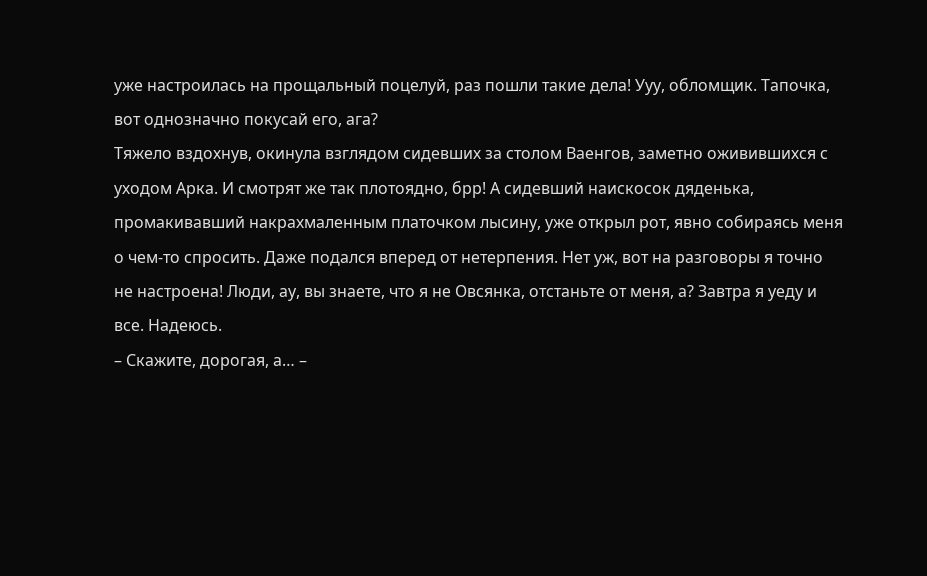уже настроилась на прощальный поцелуй, раз пошли такие дела! Ууу, обломщик. Тапочка, вот однозначно покусай его, ага?
Тяжело вздохнув, окинула взглядом сидевших за столом Ваенгов, заметно оживившихся с уходом Арка. И смотрят же так плотоядно, брр! А сидевший наискосок дяденька, промакивавший накрахмаленным платочком лысину, уже открыл рот, явно собираясь меня о чем-то спросить. Даже подался вперед от нетерпения. Нет уж, вот на разговоры я точно не настроена! Люди, ау, вы знаете, что я не Овсянка, отстаньте от меня, а? Завтра я уеду и все. Надеюсь.
– Скажите, дорогая, а… –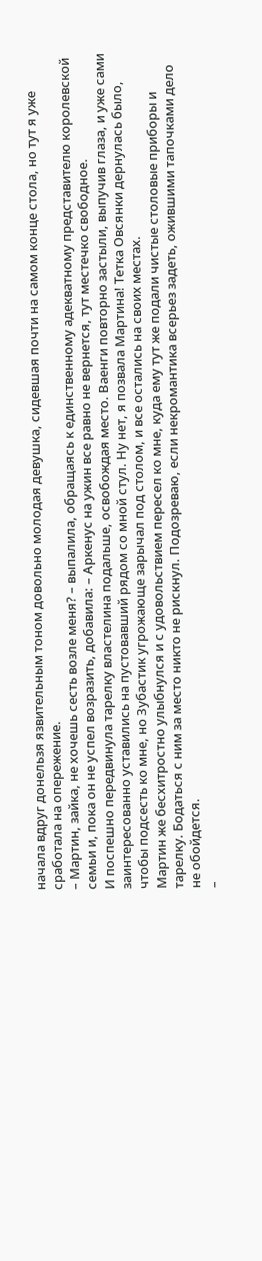начала вдруг донельзя язвительным тоном довольно молодая девушка, сидевшая почти на самом конце стола, но тут я уже сработала на опережение.
– Мартин, зайка, не хочешь сесть возле меня? – выпалила, обращаясь к единственному адекватному представителю королевской семьи и, пока он не успел возразить, добавила: – Аркенус на ужин все равно не вернется, тут местечко свободное.
И поспешно передвинула тарелку властелина подальше, освобождая место. Ваенги повторно застыли, выпучив глаза, и уже сами заинтересованно уставились на пустовавший рядом со мной стул. Ну нет, я позвала Мартина! Тетка Овсянки дернулась было, чтобы подсесть ко мне, но Зубастик угрожающе зарычал под столом, и все остались на своих местах.
Мартин же бесхитростно улыбнулся и с удовольствием пересел ко мне, куда ему тут же подали чистые столовые приборы и тарелку. Бодаться с ним за место никто не рискнул. Подозреваю, если некромантика всерьез задеть, ожившими тапочками дело не обойдется.
–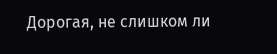Дорогая, не слишком ли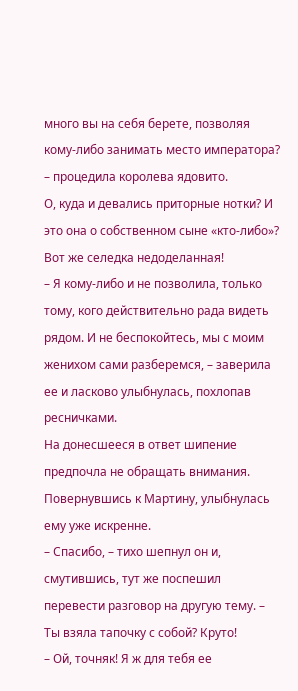много вы на себя берете, позволяя кому-либо занимать место императора? – процедила королева ядовито.
О, куда и девались приторные нотки? И это она о собственном сыне «кто-либо»? Вот же селедка недоделанная!
– Я кому-либо и не позволила, только тому, кого действительно рада видеть рядом. И не беспокойтесь, мы с моим женихом сами разберемся, – заверила ее и ласково улыбнулась, похлопав ресничками.
На донесшееся в ответ шипение предпочла не обращать внимания. Повернувшись к Мартину, улыбнулась ему уже искренне.
– Спасибо, – тихо шепнул он и, смутившись, тут же поспешил перевести разговор на другую тему. – Ты взяла тапочку с собой? Круто!
– Ой, точняк! Я ж для тебя ее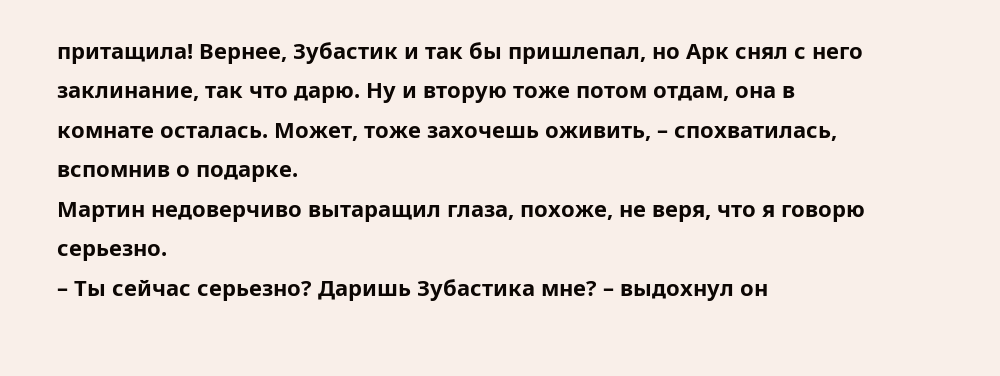притащила! Вернее, Зубастик и так бы пришлепал, но Арк снял с него заклинание, так что дарю. Ну и вторую тоже потом отдам, она в комнате осталась. Может, тоже захочешь оживить, – спохватилась, вспомнив о подарке.
Мартин недоверчиво вытаращил глаза, похоже, не веря, что я говорю серьезно.
– Ты сейчас серьезно? Даришь Зубастика мне? – выдохнул он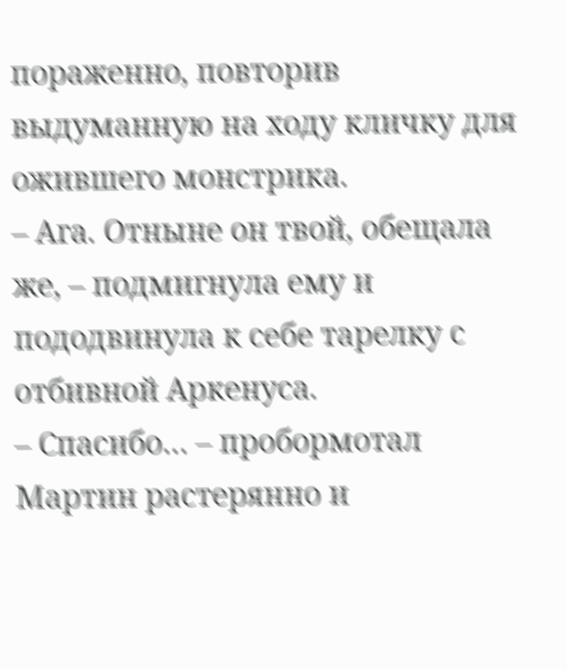пораженно, повторив выдуманную на ходу кличку для ожившего монстрика.
– Ага. Отныне он твой, обещала же, – подмигнула ему и пододвинула к себе тарелку с отбивной Аркенуса.
– Спасибо… – пробормотал Мартин растерянно и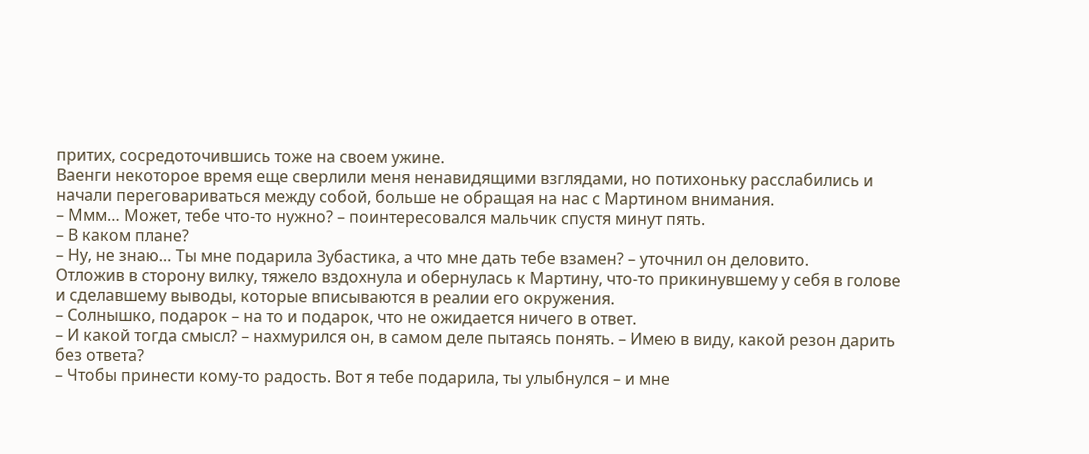притих, сосредоточившись тоже на своем ужине.
Ваенги некоторое время еще сверлили меня ненавидящими взглядами, но потихоньку расслабились и начали переговариваться между собой, больше не обращая на нас с Мартином внимания.
– Ммм… Может, тебе что-то нужно? – поинтересовался мальчик спустя минут пять.
– В каком плане?
– Ну, не знаю… Ты мне подарила Зубастика, а что мне дать тебе взамен? – уточнил он деловито.
Отложив в сторону вилку, тяжело вздохнула и обернулась к Мартину, что-то прикинувшему у себя в голове и сделавшему выводы, которые вписываются в реалии его окружения.
– Солнышко, подарок – на то и подарок, что не ожидается ничего в ответ.
– И какой тогда смысл? – нахмурился он, в самом деле пытаясь понять. – Имею в виду, какой резон дарить без ответа?
– Чтобы принести кому-то радость. Вот я тебе подарила, ты улыбнулся – и мне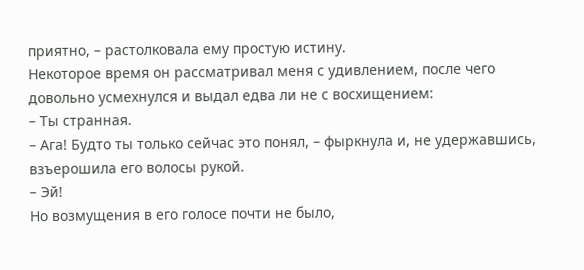приятно, – растолковала ему простую истину.
Некоторое время он рассматривал меня с удивлением, после чего довольно усмехнулся и выдал едва ли не с восхищением:
– Ты странная.
– Ага! Будто ты только сейчас это понял, – фыркнула и, не удержавшись, взъерошила его волосы рукой.
– Эй!
Но возмущения в его голосе почти не было,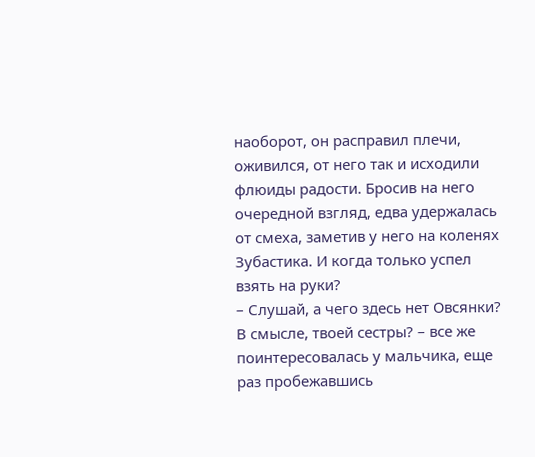наоборот, он расправил плечи, оживился, от него так и исходили флюиды радости. Бросив на него очередной взгляд, едва удержалась от смеха, заметив у него на коленях Зубастика. И когда только успел взять на руки?
– Слушай, а чего здесь нет Овсянки? В смысле, твоей сестры? – все же поинтересовалась у мальчика, еще раз пробежавшись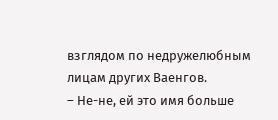взглядом по недружелюбным лицам других Ваенгов.
– Не-не, ей это имя больше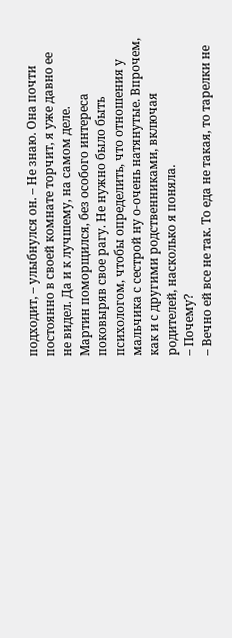подходит, – улыбнулся он. – Не знаю. Она почти постоянно в своей комнате торчит, я уже давно ее не видел. Да и к лучшему, на самом деле.
Мартин поморщился, без особого интереса поковыряв свое рагу. Не нужно было быть психологом, чтобы определить, что отношения у мальчика с сестрой ну о-очень натянутые. Впрочем, как и с другими родственниками, включая родителей, насколько я поняла.
– Почему?
– Вечно ей все не так. То еда не такая, то тарелки не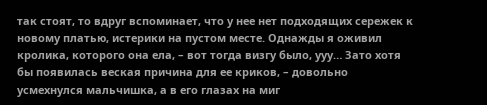так стоят, то вдруг вспоминает, что у нее нет подходящих сережек к новому платью, истерики на пустом месте. Однажды я оживил кролика, которого она ела, – вот тогда визгу было, ууу… Зато хотя бы появилась веская причина для ее криков, – довольно усмехнулся мальчишка, а в его глазах на миг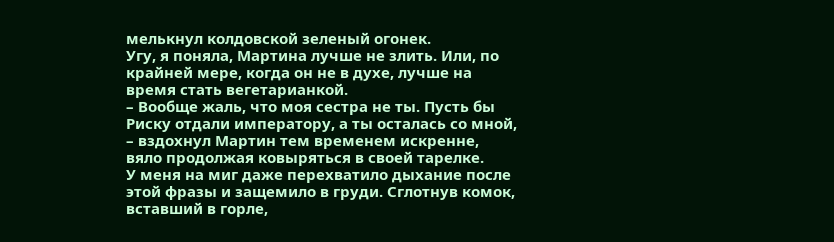мелькнул колдовской зеленый огонек.
Угу, я поняла, Мартина лучше не злить. Или, по крайней мере, когда он не в духе, лучше на время стать вегетарианкой.
– Вообще жаль, что моя сестра не ты. Пусть бы Риску отдали императору, а ты осталась со мной, – вздохнул Мартин тем временем искренне, вяло продолжая ковыряться в своей тарелке.
У меня на миг даже перехватило дыхание после этой фразы и защемило в груди. Сглотнув комок, вставший в горле,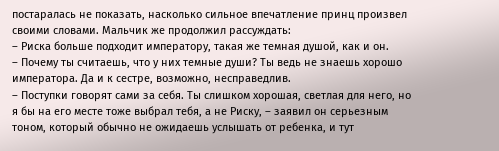постаралась не показать, насколько сильное впечатление принц произвел своими словами. Мальчик же продолжил рассуждать:
– Риска больше подходит императору, такая же темная душой, как и он.
– Почему ты считаешь, что у них темные души? Ты ведь не знаешь хорошо императора. Да и к сестре, возможно, несправедлив.
– Поступки говорят сами за себя. Ты слишком хорошая, светлая для него, но я бы на его месте тоже выбрал тебя, а не Риску, – заявил он серьезным тоном, который обычно не ожидаешь услышать от ребенка, и тут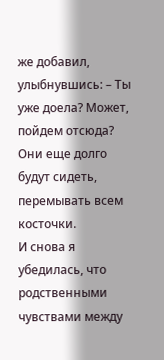же добавил, улыбнувшись: – Ты уже доела? Может, пойдем отсюда? Они еще долго будут сидеть, перемывать всем косточки.
И снова я убедилась, что родственными чувствами между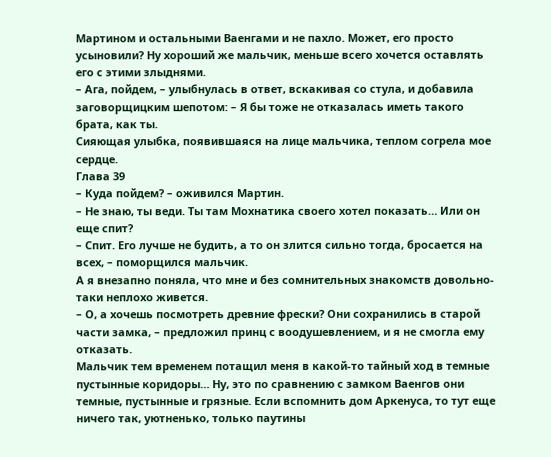Мартином и остальными Ваенгами и не пахло. Может, его просто усыновили? Ну хороший же мальчик, меньше всего хочется оставлять его с этими злыднями.
– Ага, пойдем, – улыбнулась в ответ, вскакивая со стула, и добавила заговорщицким шепотом: – Я бы тоже не отказалась иметь такого брата, как ты.
Сияющая улыбка, появившаяся на лице мальчика, теплом согрела мое сердце.
Глава 39
– Куда пойдем? – оживился Мартин.
– Не знаю, ты веди. Ты там Мохнатика своего хотел показать… Или он еще спит?
– Спит. Его лучше не будить, а то он злится сильно тогда, бросается на всех, – поморщился мальчик.
А я внезапно поняла, что мне и без сомнительных знакомств довольно-таки неплохо живется.
– О, а хочешь посмотреть древние фрески? Они сохранились в старой части замка, – предложил принц с воодушевлением, и я не смогла ему отказать.
Мальчик тем временем потащил меня в какой-то тайный ход в темные пустынные коридоры… Ну, это по сравнению с замком Ваенгов они темные, пустынные и грязные. Если вспомнить дом Аркенуса, то тут еще ничего так, уютненько, только паутины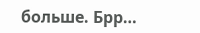больше. Брр…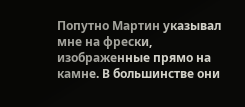Попутно Мартин указывал мне на фрески, изображенные прямо на камне. В большинстве они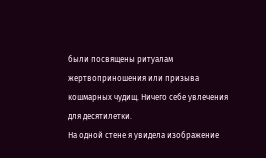были посвящены ритуалам жертвоприношения или призыва кошмарных чудищ. Ничего себе увлечения для десятилетки.
На одной стене я увидела изображение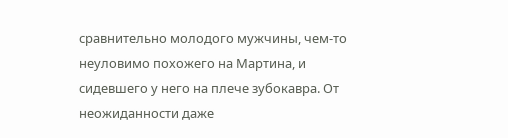сравнительно молодого мужчины, чем-то неуловимо похожего на Мартина, и сидевшего у него на плече зубокавра. От неожиданности даже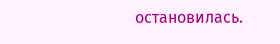остановилась.